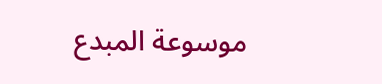موسوعة المبدع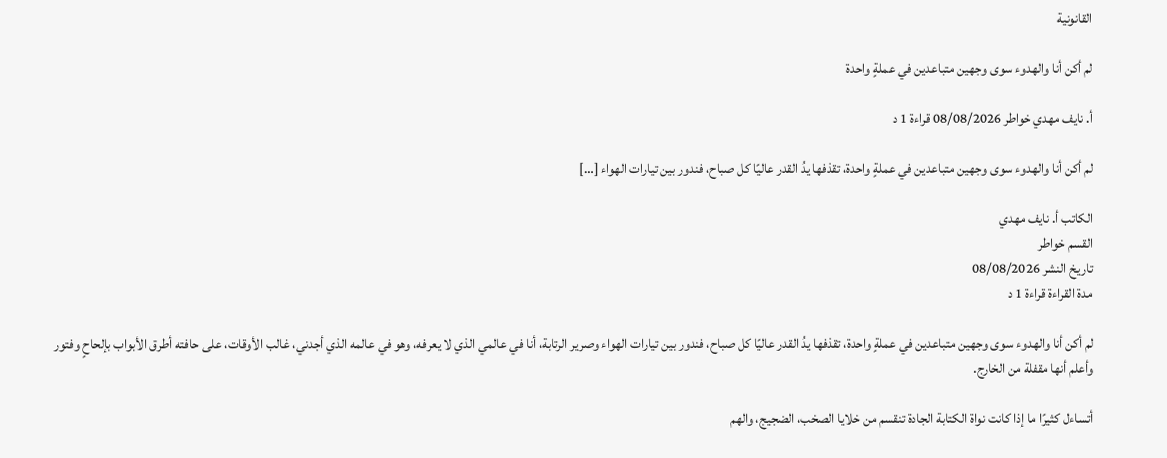القانونية

لم أكن أنا والهدوء سوى وجهين متباعدين في عملةٍ واحدة

أ. نايف مهدي خواطر 08/08/2026 قراءة 1 د

لم أكن أنا والهدوء سوى وجهين متباعدين في عملةٍ واحدة، تقذفها يدُ القدر عاليًا كل صباح، فندور بين تيارات الهواء […]

الكاتب أ. نايف مهدي
القسم خواطر
تاريخ النشر 08/08/2026
مدة القراءة قراءة 1 د

لم أكن أنا والهدوء سوى وجهين متباعدين في عملةٍ واحدة، تقذفها يدُ القدر عاليًا كل صباح، فندور بين تيارات الهواء وصرير الرتابة، أنا في عالمي الذي لا يعرفه، وهو في عالمه الذي أجدني، غالب الأوقات، على حافته أطرق الأبواب بإلحاحٍ وفتور وأعلم أنها مقفلة من الخارج.

أتساءل كثيرًا ما إذا كانت نواة الكتابة الجادة تنقسم من خلايا الصخب، الضجيج، والهم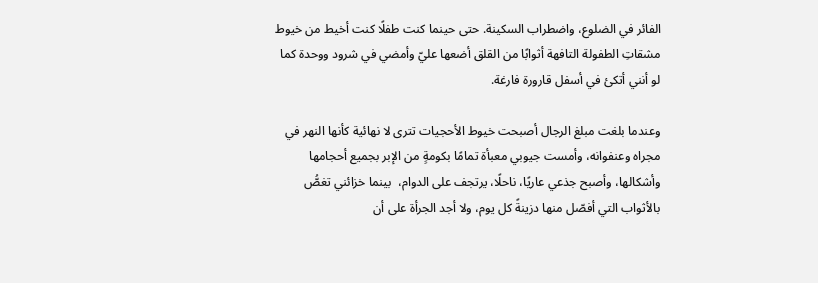الفائر في الضلوع، واضطراب السكينة. حتى حينما كنت طفلًا كنت أخيط من خيوط مشقاتِ الطفولة التافهة أثوابًا من القلق أضعها عليّ وأمضي في شرود ووحدة كما لو أنني أتكئ في أسفل قارورة فارغة.

وعندما بلغت مبلغ الرجال أصبحت خيوط الأحجيات تترى لا نهائية كأنها النهر في مجراه وعنفوانه، وأمست جيوبي معبأة تمامًا بكومةٍ من الإبر بجميع أحجامها وأشكالها، وأصبح جذعي عاريًا، ناحلًا، يرتجف على الدوام،  بينما خزائني تغصُّ بالأثواب التي أفصّل منها دزينةً كل يوم، ولا أجد الجرأة على أن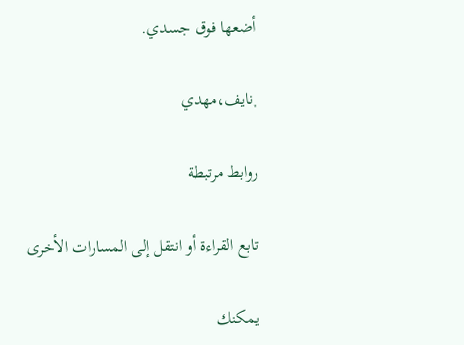أضعها فوق جسدي.

﮼نايف،مهدي

روابط مرتبطة

تابع القراءة أو انتقل إلى المسارات الأخرى

يمكنك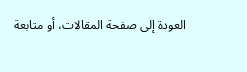العودة إلى صفحة المقالات، أو متابعة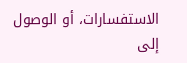الاستفسارات، أو الوصول إلى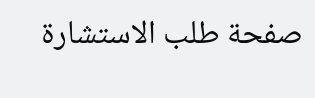صفحة طلب الاستشارة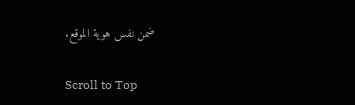ضمن نفس هوية الموقع.

Scroll to Top